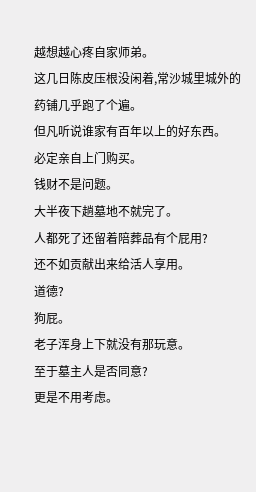越想越心疼自家师弟。
这几日陈皮压根没闲着,常沙城里城外的药铺几乎跑了个遍。
但凡听说谁家有百年以上的好东西。
必定亲自上门购买。
钱财不是问题。
大半夜下趟墓地不就完了。
人都死了还留着陪葬品有个屁用?
还不如贡献出来给活人享用。
道德?
狗屁。
老子浑身上下就没有那玩意。
至于墓主人是否同意?
更是不用考虑。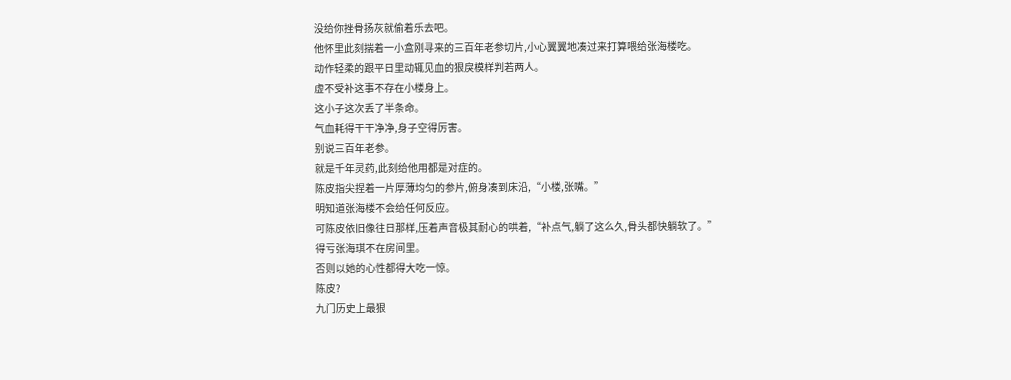没给你挫骨扬灰就偷着乐去吧。
他怀里此刻揣着一小盒刚寻来的三百年老参切片,小心翼翼地凑过来打算喂给张海楼吃。
动作轻柔的跟平日里动辄见血的狠戾模样判若两人。
虚不受补这事不存在小楼身上。
这小子这次丢了半条命。
气血耗得干干净净,身子空得厉害。
别说三百年老参。
就是千年灵药,此刻给他用都是对症的。
陈皮指尖捏着一片厚薄均匀的参片,俯身凑到床沿,“小楼,张嘴。”
明知道张海楼不会给任何反应。
可陈皮依旧像往日那样,压着声音极其耐心的哄着,“补点气,躺了这么久,骨头都快躺软了。”
得亏张海琪不在房间里。
否则以她的心性都得大吃一惊。
陈皮?
九门历史上最狠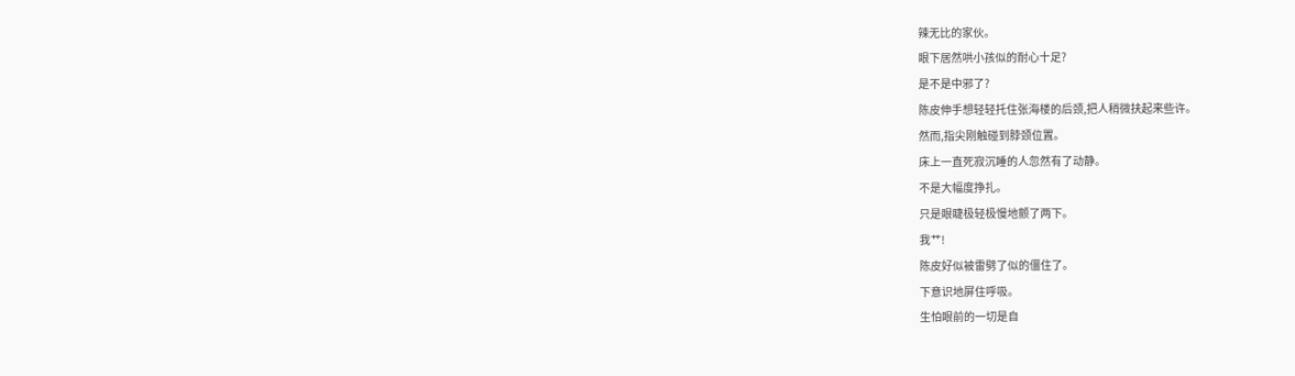辣无比的家伙。
眼下居然哄小孩似的耐心十足?
是不是中邪了?
陈皮伸手想轻轻托住张海楼的后颈,把人稍微扶起来些许。
然而,指尖刚触碰到脖颈位置。
床上一直死寂沉睡的人忽然有了动静。
不是大幅度挣扎。
只是眼睫极轻极慢地颤了两下。
我艹!
陈皮好似被雷劈了似的僵住了。
下意识地屏住呼吸。
生怕眼前的一切是自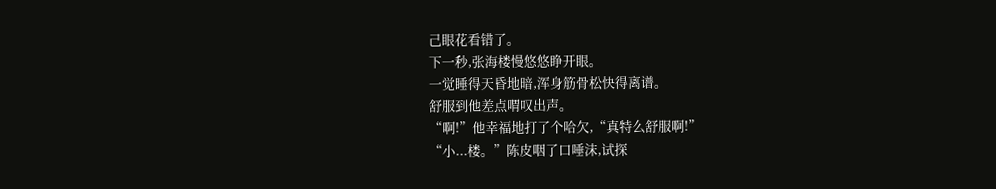己眼花看错了。
下一秒,张海楼慢悠悠睁开眼。
一觉睡得天昏地暗,浑身筋骨松快得离谱。
舒服到他差点喟叹出声。
“啊!”他幸福地打了个哈欠,“真特么舒服啊!”
“小...楼。”陈皮咽了口唾沫,试探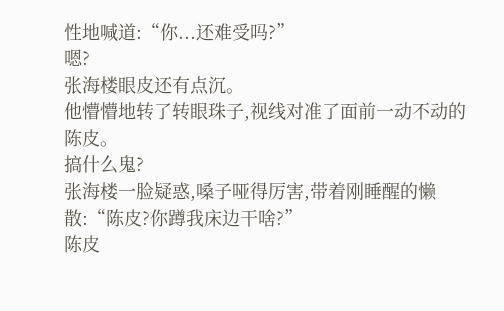性地喊道:“你...还难受吗?”
嗯?
张海楼眼皮还有点沉。
他懵懵地转了转眼珠子,视线对准了面前一动不动的陈皮。
搞什么鬼?
张海楼一脸疑惑,嗓子哑得厉害,带着刚睡醒的懒散:“陈皮?你蹲我床边干啥?”
陈皮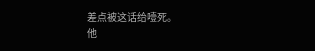差点被这话给噎死。
他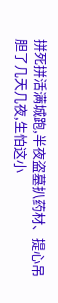拼死拼活满城跑,半夜盗墓扒药材、提心吊胆了几天几夜,生怕这小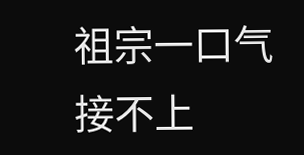祖宗一口气接不上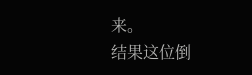来。
结果这位倒